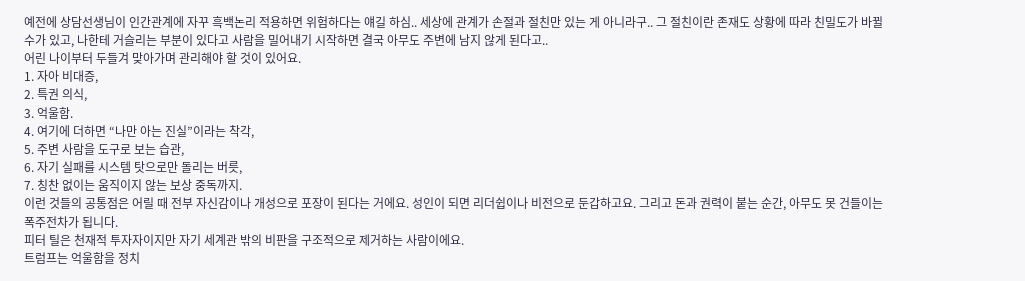예전에 상담선생님이 인간관계에 자꾸 흑백논리 적용하면 위험하다는 얘길 하심.. 세상에 관계가 손절과 절친만 있는 게 아니라구.. 그 절친이란 존재도 상황에 따라 친밀도가 바뀔 수가 있고, 나한테 거슬리는 부분이 있다고 사람을 밀어내기 시작하면 결국 아무도 주변에 남지 않게 된다고..
어린 나이부터 두들겨 맞아가며 관리해야 할 것이 있어요.
1. 자아 비대증,
2. 특권 의식,
3. 억울함.
4. 여기에 더하면 “나만 아는 진실”이라는 착각,
5. 주변 사람을 도구로 보는 습관,
6. 자기 실패를 시스템 탓으로만 돌리는 버릇,
7. 칭찬 없이는 움직이지 않는 보상 중독까지.
이런 것들의 공통점은 어릴 때 전부 자신감이나 개성으로 포장이 된다는 거에요. 성인이 되면 리더쉽이나 비전으로 둔갑하고요. 그리고 돈과 권력이 붙는 순간, 아무도 못 건들이는 폭주전차가 됩니다.
피터 틸은 천재적 투자자이지만 자기 세계관 밖의 비판을 구조적으로 제거하는 사람이에요.
트럼프는 억울함을 정치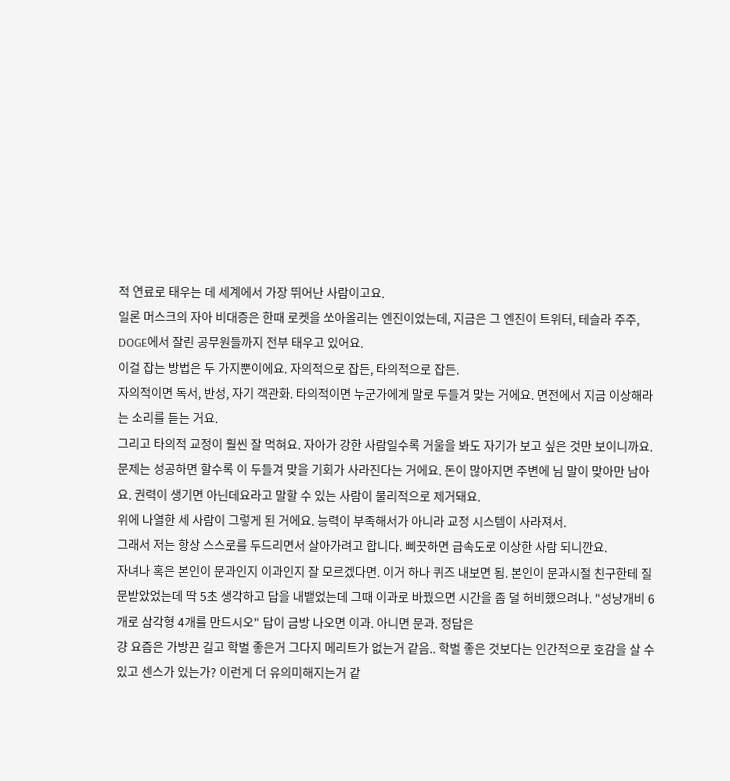적 연료로 태우는 데 세계에서 가장 뛰어난 사람이고요.
일론 머스크의 자아 비대증은 한때 로켓을 쏘아올리는 엔진이었는데, 지금은 그 엔진이 트위터, 테슬라 주주, DOGE에서 잘린 공무원들까지 전부 태우고 있어요.
이걸 잡는 방법은 두 가지뿐이에요. 자의적으로 잡든, 타의적으로 잡든.
자의적이면 독서, 반성, 자기 객관화. 타의적이면 누군가에게 말로 두들겨 맞는 거에요. 면전에서 지금 이상해라는 소리를 듣는 거요.
그리고 타의적 교정이 훨씬 잘 먹혀요. 자아가 강한 사람일수록 거울을 봐도 자기가 보고 싶은 것만 보이니까요.
문제는 성공하면 할수록 이 두들겨 맞을 기회가 사라진다는 거에요. 돈이 많아지면 주변에 님 말이 맞아만 남아요. 권력이 생기면 아닌데요라고 말할 수 있는 사람이 물리적으로 제거돼요.
위에 나열한 세 사람이 그렇게 된 거에요. 능력이 부족해서가 아니라 교정 시스템이 사라져서.
그래서 저는 항상 스스로를 두드리면서 살아가려고 합니다. 삐끗하면 급속도로 이상한 사람 되니깐요.
자녀나 혹은 본인이 문과인지 이과인지 잘 모르겠다면. 이거 하나 퀴즈 내보면 됨. 본인이 문과시절 친구한테 질문받았었는데 딱 5초 생각하고 답을 내뱉었는데 그때 이과로 바꿨으면 시간을 좀 덜 허비했으려나. "성냥개비 6개로 삼각형 4개를 만드시오" 답이 금방 나오면 이과. 아니면 문과. 정답은
걍 요즘은 가방끈 길고 학벌 좋은거 그다지 메리트가 없는거 같음.. 학벌 좋은 것보다는 인간적으로 호감을 살 수 있고 센스가 있는가? 이런게 더 유의미해지는거 같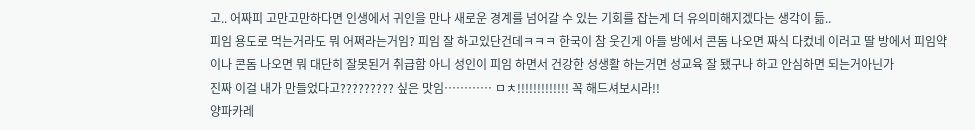고.. 어짜피 고만고만하다면 인생에서 귀인을 만나 새로운 경계를 넘어갈 수 있는 기회를 잡는게 더 유의미해지겠다는 생각이 듦..
피임 용도로 먹는거라도 뭐 어쩌라는거임? 피임 잘 하고있단건데ㅋㅋㅋ 한국이 참 웃긴게 아들 방에서 콘돔 나오면 짜식 다컸네 이러고 딸 방에서 피임약이나 콘돔 나오면 뭐 대단히 잘못된거 취급함 아니 성인이 피임 하면서 건강한 성생활 하는거면 성교육 잘 됐구나 하고 안심하면 되는거아닌가
진짜 이걸 내가 만들었다고????????? 싶은 맛임………… ㅁㅊ!!!!!!!!!!!!! 꼭 해드셔보시라!!
양파카레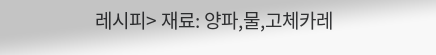레시피> 재료: 양파,물,고체카레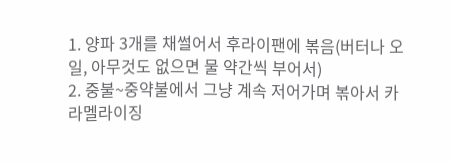1. 양파 3개를 채썰어서 후라이팬에 볶음(버터나 오일, 아무것도 없으면 물 약간씩 부어서)
2. 중불~중약불에서 그냥 계속 저어가며 볶아서 카라멜라이징